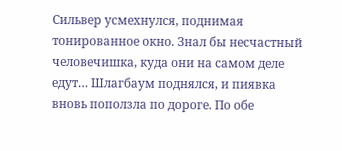Сильвер усмехнулся, поднимая тонированное окно. Знал бы несчастный человечишка, куда они на самом деле едут… Шлагбаум поднялся, и пиявка вновь поползла по дороге. По обе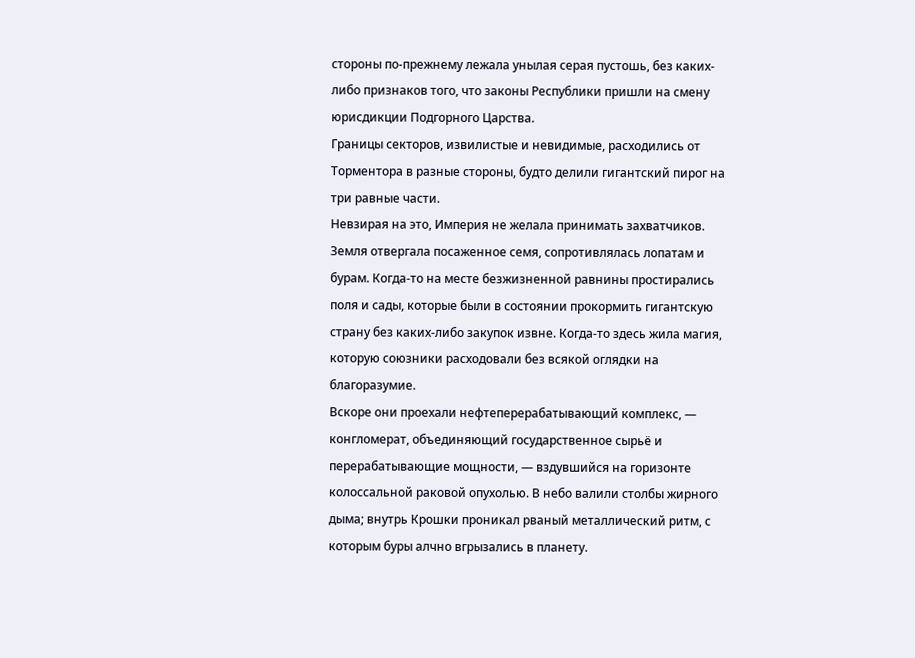стороны по-прежнему лежала унылая серая пустошь, без каких-либо признаков того, что законы Республики пришли на смену юрисдикции Подгорного Царства.
Границы секторов, извилистые и невидимые, расходились от Торментора в разные стороны, будто делили гигантский пирог на три равные части.
Невзирая на это, Империя не желала принимать захватчиков. Земля отвергала посаженное семя, сопротивлялась лопатам и бурам. Когда-то на месте безжизненной равнины простирались поля и сады, которые были в состоянии прокормить гигантскую страну без каких-либо закупок извне. Когда-то здесь жила магия, которую союзники расходовали без всякой оглядки на благоразумие.
Вскоре они проехали нефтеперерабатывающий комплекс, — конгломерат, объединяющий государственное сырьё и перерабатывающие мощности, — вздувшийся на горизонте колоссальной раковой опухолью. В небо валили столбы жирного дыма; внутрь Крошки проникал рваный металлический ритм, с которым буры алчно вгрызались в планету.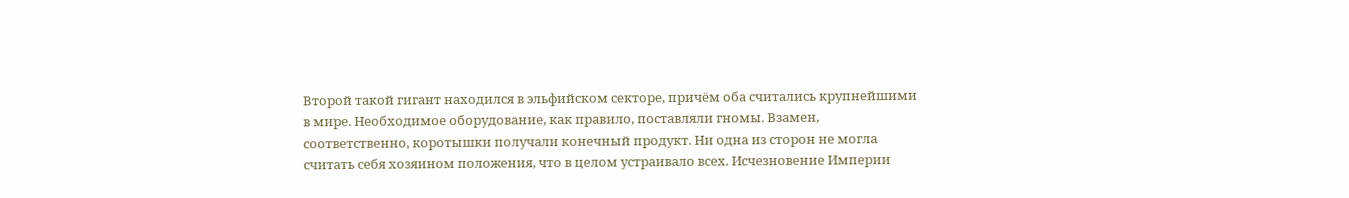Второй такой гигант находился в эльфийском секторе, причём оба считались крупнейшими в мире. Необходимое оборудование, как правило, поставляли гномы. Взамен, соответственно, коротышки получали конечный продукт. Ни одна из сторон не могла считать себя хозяином положения, что в целом устраивало всех. Исчезновение Империи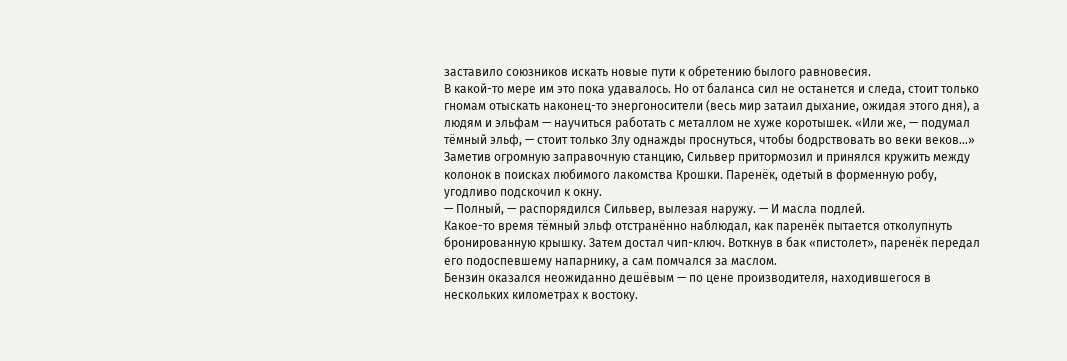заставило союзников искать новые пути к обретению былого равновесия.
В какой-то мере им это пока удавалось. Но от баланса сил не останется и следа, стоит только гномам отыскать наконец-то энергоносители (весь мир затаил дыхание, ожидая этого дня), а людям и эльфам — научиться работать с металлом не хуже коротышек. «Или же, — подумал тёмный эльф, — стоит только Злу однажды проснуться, чтобы бодрствовать во веки веков…»
Заметив огромную заправочную станцию, Сильвер притормозил и принялся кружить между колонок в поисках любимого лакомства Крошки. Паренёк, одетый в форменную робу, угодливо подскочил к окну.
— Полный, — распорядился Сильвер, вылезая наружу. — И масла подлей.
Какое-то время тёмный эльф отстранённо наблюдал, как паренёк пытается отколупнуть бронированную крышку. Затем достал чип-ключ. Воткнув в бак «пистолет», паренёк передал его подоспевшему напарнику, а сам помчался за маслом.
Бензин оказался неожиданно дешёвым — по цене производителя, находившегося в нескольких километрах к востоку.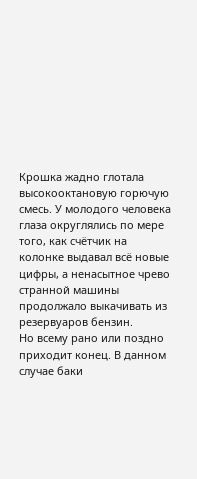Крошка жадно глотала высокооктановую горючую смесь. У молодого человека глаза округлялись по мере того, как счётчик на колонке выдавал всё новые цифры, а ненасытное чрево странной машины продолжало выкачивать из резервуаров бензин.
Но всему рано или поздно приходит конец. В данном случае баки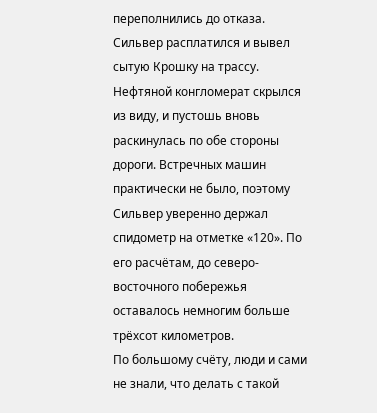переполнились до отказа. Сильвер расплатился и вывел сытую Крошку на трассу.
Нефтяной конгломерат скрылся из виду, и пустошь вновь раскинулась по обе стороны дороги. Встречных машин практически не было, поэтому Сильвер уверенно держал спидометр на отметке «120». По его расчётам, до северо-восточного побережья оставалось немногим больше трёхсот километров.
По большому счёту, люди и сами не знали, что делать с такой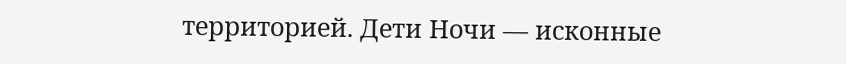территорией. Дети Ночи — исконные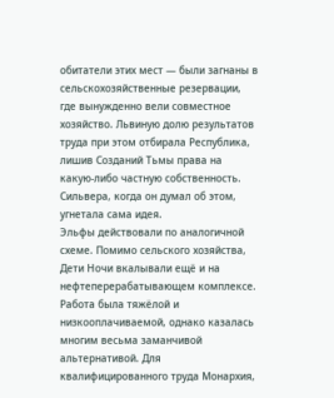обитатели этих мест — были загнаны в сельскохозяйственные резервации, где вынужденно вели совместное хозяйство. Львиную долю результатов труда при этом отбирала Республика, лишив Созданий Тьмы права на какую-либо частную собственность. Сильвера, когда он думал об этом, угнетала сама идея.
Эльфы действовали по аналогичной схеме. Помимо сельского хозяйства, Дети Ночи вкалывали ещё и на нефтеперерабатывающем комплексе. Работа была тяжёлой и низкооплачиваемой, однако казалась многим весьма заманчивой альтернативой. Для квалифицированного труда Монархия,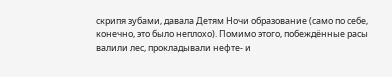скрипя зубами, давала Детям Ночи образование (само по себе, конечно, это было неплохо). Помимо этого, побеждённые расы валили лес, прокладывали нефте- и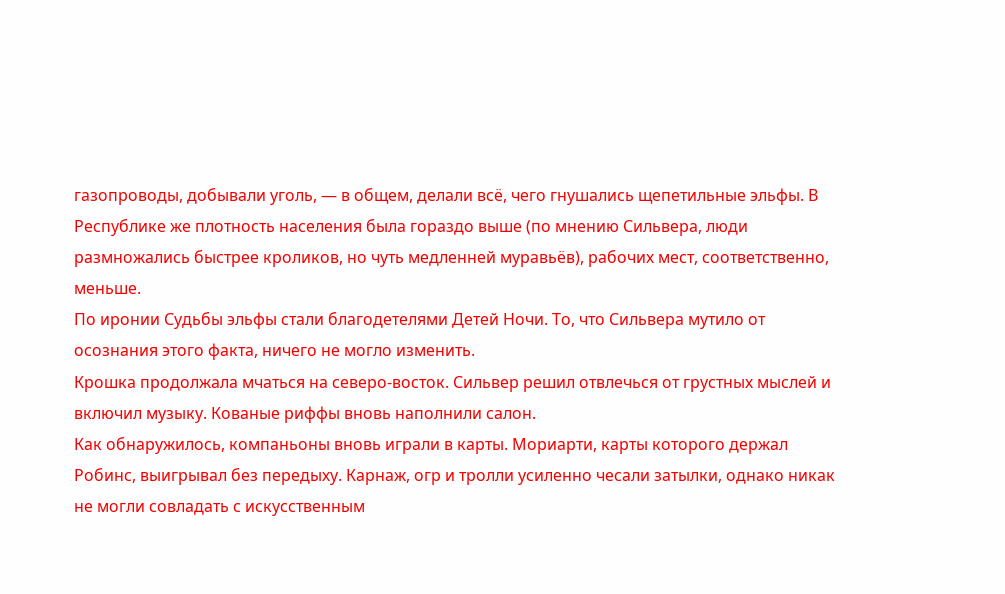газопроводы, добывали уголь, — в общем, делали всё, чего гнушались щепетильные эльфы. В Республике же плотность населения была гораздо выше (по мнению Сильвера, люди размножались быстрее кроликов, но чуть медленней муравьёв), рабочих мест, соответственно, меньше.
По иронии Судьбы эльфы стали благодетелями Детей Ночи. То, что Сильвера мутило от осознания этого факта, ничего не могло изменить.
Крошка продолжала мчаться на северо-восток. Сильвер решил отвлечься от грустных мыслей и включил музыку. Кованые риффы вновь наполнили салон.
Как обнаружилось, компаньоны вновь играли в карты. Мориарти, карты которого держал Робинс, выигрывал без передыху. Карнаж, огр и тролли усиленно чесали затылки, однако никак не могли совладать с искусственным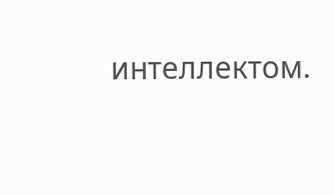интеллектом.